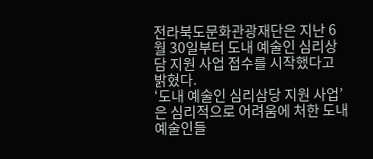전라북도문화관광재단은 지난 6월 30일부터 도내 예술인 심리상담 지원 사업 접수를 시작했다고 밝혔다.
‘도내 예술인 심리삼당 지원 사업’은 심리적으로 어려움에 처한 도내 예술인들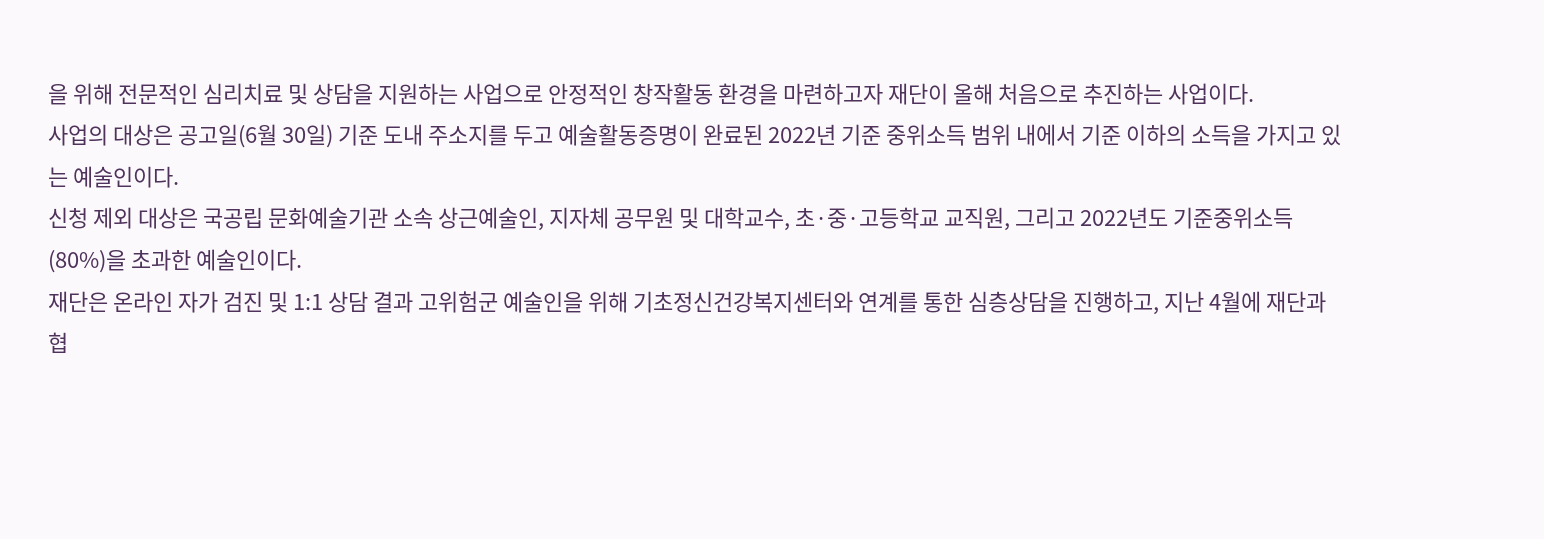을 위해 전문적인 심리치료 및 상담을 지원하는 사업으로 안정적인 창작활동 환경을 마련하고자 재단이 올해 처음으로 추진하는 사업이다.
사업의 대상은 공고일(6월 30일) 기준 도내 주소지를 두고 예술활동증명이 완료된 2022년 기준 중위소득 범위 내에서 기준 이하의 소득을 가지고 있는 예술인이다.
신청 제외 대상은 국공립 문화예술기관 소속 상근예술인, 지자체 공무원 및 대학교수, 초·중·고등학교 교직원, 그리고 2022년도 기준중위소득(80%)을 초과한 예술인이다.
재단은 온라인 자가 검진 및 1:1 상담 결과 고위험군 예술인을 위해 기초정신건강복지센터와 연계를 통한 심층상담을 진행하고, 지난 4월에 재단과 협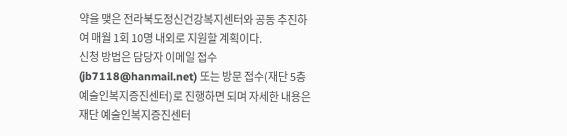약을 맺은 전라북도정신건강복지센터와 공동 추진하여 매월 1회 10명 내외로 지원할 계획이다.
신청 방법은 담당자 이메일 접수(jb7118@hanmail.net) 또는 방문 접수(재단 5층 예술인복지증진센터)로 진행하면 되며 자세한 내용은 재단 예술인복지증진센터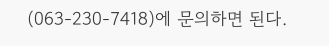(063-230-7418)에 문의하면 된다.